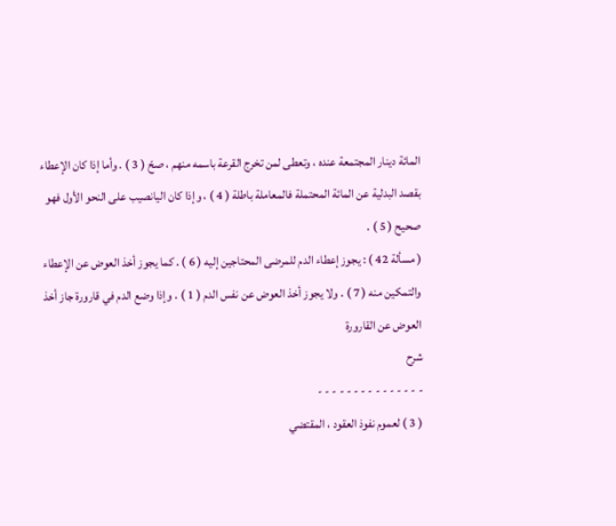المائة دينار المجتمعة عنده ، وتعطى لمن تخرج القرعة باسمه منهم ، صحّ ( 3 ) . وأما إذا كان الإعطاء بقصد البدلية عن المائة المحتملة فالمعاملة باطلة ( 4 ) ، وإذا كان اليانصيب على النحو الأول فهو صحيح ( 5 ) .
( مسألة 42 ) : يجوز إعطاء الدم للمرضى المحتاجين إليه ( 6 ) . كما يجوز أخذ العوض عن الإعطاء والتمكين منه ( 7 ) . ولا يجوز أخذ العوض عن نفس الدم ( 1 ) . وإذا وضع الدم في قارورة جاز أخذ العوض عن القارورة
شرح
- - - - - - - - - - - - - - -
( 3 ) لعموم نفوذ العقود ، المقتضي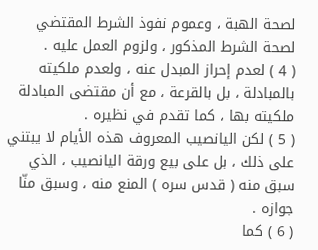لصحة الهبة ، وعموم نفوذ الشرط المقتضي لصحة الشرط المذكور ، ولزوم العمل عليه .
( 4 ) لعدم إحراز المبدل عنه ، ولعدم ملكيته بالمبادلة ، بل بالقرعة ، مع أن مقتضى المبادلة ملكيته بها ، كما تقدم في نظيره .
( 5 ) لكن اليانصيب المعروف هذه الأيام لا يبتني على ذلك ، بل على بيع ورقة اليانصيب ، الذي سبق منه ( قدس سره ) المنع منه ، وسبق منّا جوازه .
( 6 ) كما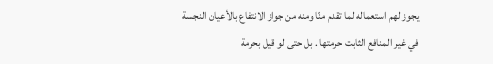يجوز لهم استعماله لما تقدم منّا ومنه من جواز الانتفاع بالأعيان النجسة في غير المنافع الثابت حرمتها . بل حتى لو قيل بحرمة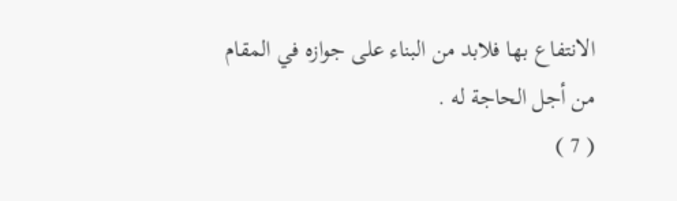الانتفاع بها فلابد من البناء على جوازه في المقام من أجل الحاجة له .
( 7 )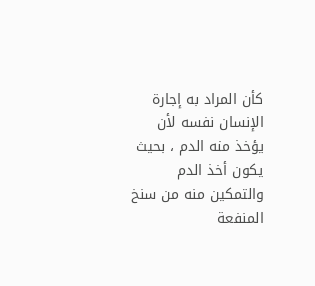كأن المراد به إجارة الإنسان نفسه لأن يؤخذ منه الدم ، بحيث يكون أخذ الدم والتمكين منه من سنخ المنفعة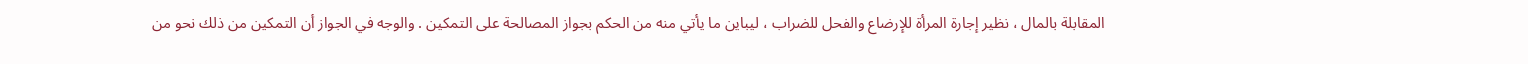المقابلة بالمال ، نظير إجارة المرأة للإرضاع والفحل للضراب ، ليباين ما يأتي منه من الحكم بجواز المصالحة على التمكين . والوجه في الجواز أن التمكين من ذلك نحو من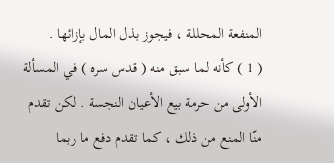المنفعة المحللة ، فيجوز بذل المال بإزائها .
( 1 ) كأنه لما سبق منه ( قدس سره ) في المسألة الأولى من حرمة بيع الأعيان النجسة . لكن تقدم منّا المنع من ذلك ، كما تقدم دفع ما ربما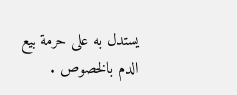يستدل به على حرمة بيع الدم بالخصوص .